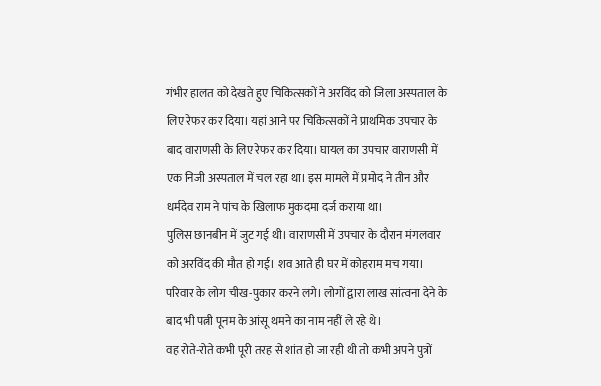गंभीर हालत को देखते हुए चिकित्सकों ने अरविंद को जिला अस्पताल के लिए रेफर कर दिया। यहां आने पर चिकित्सकों ने प्राथमिक उपचार के बाद वाराणसी के लिए रेफर कर दिया। घायल का उपचार वाराणसी में एक निजी अस्पताल में चल रहा था। इस मामले में प्रमोद ने तीन और धर्मदेव राम ने पांच के खिलाफ मुकदमा दर्ज कराया था।
पुलिस छानबीन में जुट गई थी। वाराणसी में उपचार के दौरान मंगलवार को अरविंद की मौत हो गई। शव आते ही घर में कोहराम मच गया। परिवार के लोग चीख-पुकार करने लगे। लोगों द्वारा लाख सांत्वना देने के बाद भी पत्नी पूनम के आंसू थमने का नाम नहीं ले रहे थे।
वह रोते-रोते कभी पूरी तरह से शांत हो जा रही थी तो कभी अपने पुत्रों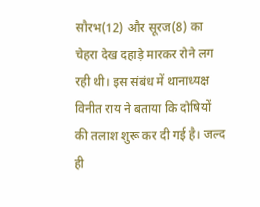सौरभ(12) और सूरज(8) का चेहरा देख दहाड़े मारकर रोने लग रही थी। इस संबंध में थानाध्यक्ष विनीत राय ने बताया कि दोषियों की तलाश शुरू कर दी गई है। जल्द ही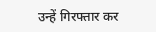उन्हें गिरफ्तार कर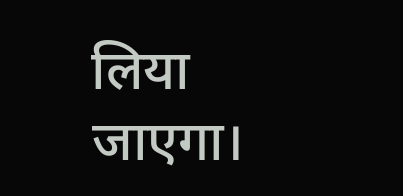लिया जाएगा।